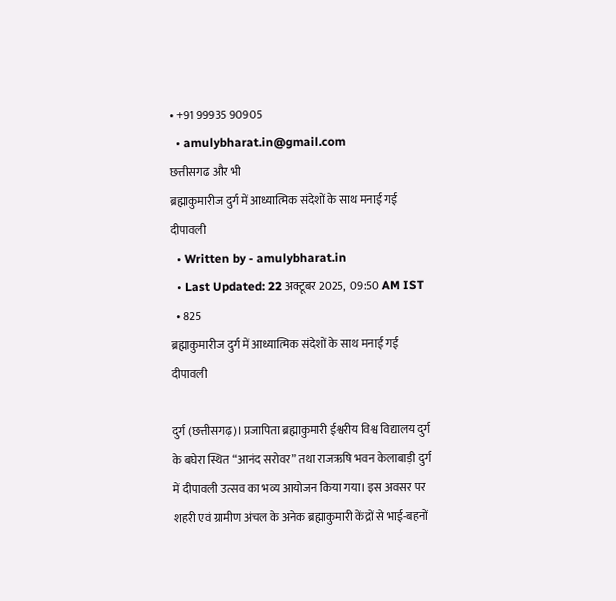• +91 99935 90905
  • amulybharat.in@gmail.com
छत्तीसगढ और भी
ब्रह्माकुमारीज दुर्ग में आध्यात्मिक संदेशों के साथ मनाई गई दीपावली
  • Written by - amulybharat.in
  • Last Updated: 22 अक्टूबर 2025,  09:50 AM IST
  • 825
ब्रह्माकुमारीज दुर्ग में आध्यात्मिक संदेशों के साथ मनाई गई दीपावली

दुर्ग (छत्तीसगढ़)। प्रजापिता ब्रह्माकुमारी ईश्वरीय विश्व विद्यालय दुर्ग के बघेरा स्थित “आनंद सरोवर” तथा राजऋषि भवन केलाबाड़ी दुर्ग में दीपावली उत्सव का भव्य आयोजन किया गया। इस अवसर पर शहरी एवं ग्रामीण अंचल के अनेक ब्रह्माकुमारी केंद्रों से भाई-बहनों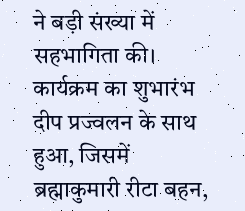ने बड़ी संख्या में सहभागिता की।
कार्यक्रम का शुभारंभ दीप प्रज्वलन के साथ हुआ, जिसमें ब्रह्माकुमारी रीटा बहन,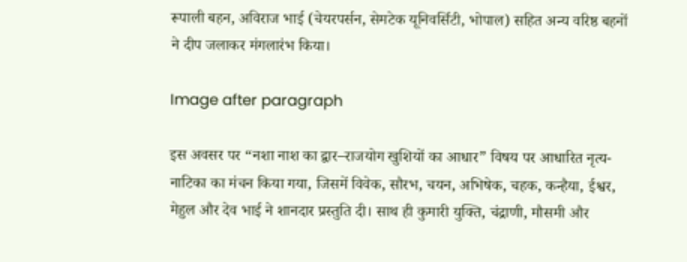रूपाली बहन, अविराज भाई (चेयरपर्सन, सेमटेक यूनिवर्सिटी, भोपाल) सहित अन्य वरिष्ठ बहनों ने दीप जलाकर मंगलारंभ किया।

Image after paragraph

इस अवसर पर “नशा नाश का द्वार–राजयोग खुशियों का आधार” विषय पर आधारित नृत्य-नाटिका का मंचन किया गया, जिसमें विवेक, सौरभ, चयन, अभिषेक, चहक, कन्हैया, ईश्वर, मेहुल और देव भाई ने शानदार प्रस्तुति दी। साथ ही कुमारी युक्ति, चंद्राणी, मौसमी और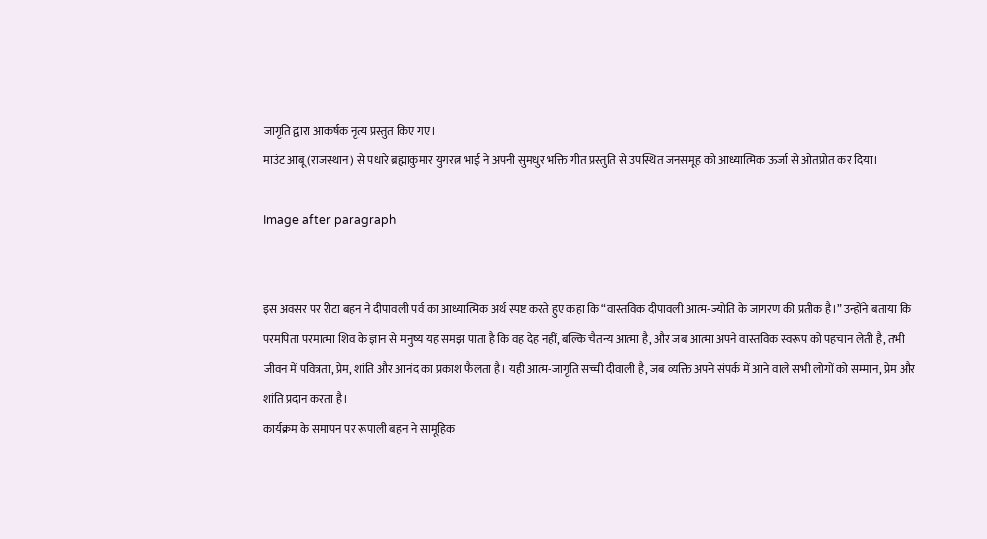जागृति द्वारा आकर्षक नृत्य प्रस्तुत किए गए।
माउंट आबू (राजस्थान) से पधारे ब्रह्माकुमार युगरत्न भाई ने अपनी सुमधुर भक्ति गीत प्रस्तुति से उपस्थित जनसमूह को आध्यात्मिक ऊर्जा से ओतप्रोत कर दिया।

Image after paragraph


इस अवसर पर रीटा बहन ने दीपावली पर्व का आध्यात्मिक अर्थ स्पष्ट करते हुए कहा कि “वास्तविक दीपावली आत्म-ज्योति के जागरण की प्रतीक है।” उन्होंने बताया कि परमपिता परमात्मा शिव के ज्ञान से मनुष्य यह समझ पाता है कि वह देह नहीं, बल्कि चैतन्य आत्मा है, और जब आत्मा अपने वास्तविक स्वरूप को पहचान लेती है, तभी जीवन में पवित्रता, प्रेम, शांति और आनंद का प्रकाश फैलता है। यही आत्म-जागृति सच्ची दीवाली है, जब व्यक्ति अपने संपर्क में आने वाले सभी लोगों को सम्मान, प्रेम और शांति प्रदान करता है।
कार्यक्रम के समापन पर रूपाली बहन ने सामूहिक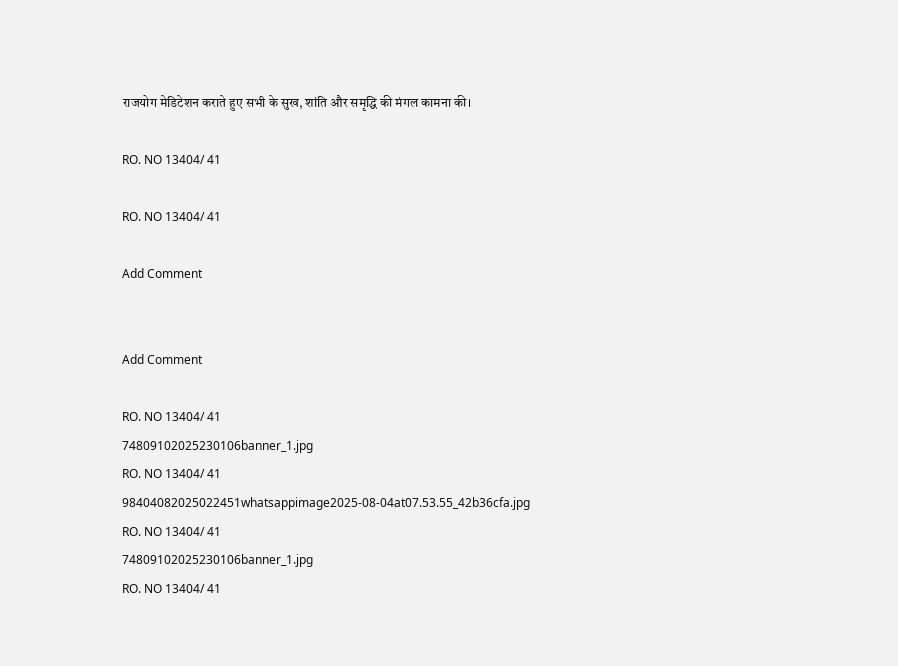राजयोग मेडिटेशन कराते हुए सभी के सुख, शांति और समृद्धि की मंगल कामना की।

RO. NO 13404/ 41

RO. NO 13404/ 41

Add Comment


Add Comment

RO. NO 13404/ 41
74809102025230106banner_1.jpg
RO. NO 13404/ 41
98404082025022451whatsappimage2025-08-04at07.53.55_42b36cfa.jpg
RO. NO 13404/ 41
74809102025230106banner_1.jpg
RO. NO 13404/ 41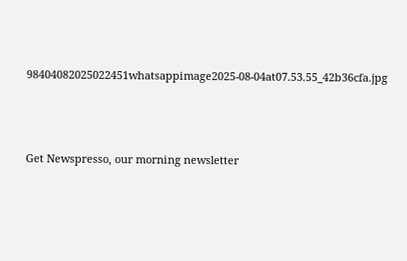98404082025022451whatsappimage2025-08-04at07.53.55_42b36cfa.jpg





Get Newspresso, our morning newsletter